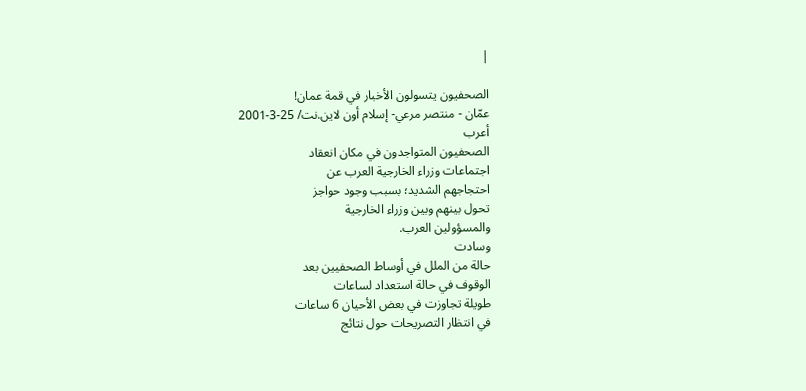|

الصحفيون يتسولون الأخبار في قمة عمان!
عمّان - منتصر مرعي- إسلام أون لاين.نت/ 25-3-2001
أعرب
الصحفيون المتواجدون في مكان انعقاد
اجتماعات وزراء الخارجية العرب عن
احتجاجهم الشديد؛ بسبب وجود حواجز
تحول بينهم وبين وزراء الخارجية
والمسؤولين العرب.
وسادت
حالة من الملل في أوساط الصحفيين بعد
الوقوف في حالة استعداد لساعات
طويلة تجاوزت في بعض الأحيان 6 ساعات
في انتظار التصريحات حول نتائج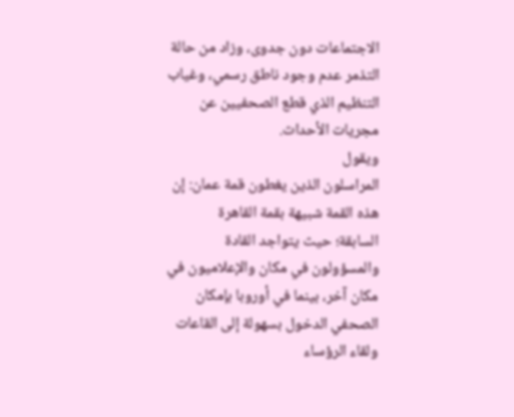الاجتماعات دون جدوى، وزاد من حالة
التذمر عدم وجود ناطق رسمي، وغياب
التنظيم الذي قطع الصحفيين عن
مجريات الأحداث.
ويقول
المراسلون الذين يغطون قمة عمان: إن
هذه القمة شبيهة بقمة القاهرة
السابقة؛ حيث يتواجد القادة
والمسؤولون في مكان والإعلاميون في
مكان آخر، بينما في أوروبا بإمكان
الصحفي الدخول بسهولة إلى القاعات
ولقاء الرؤساء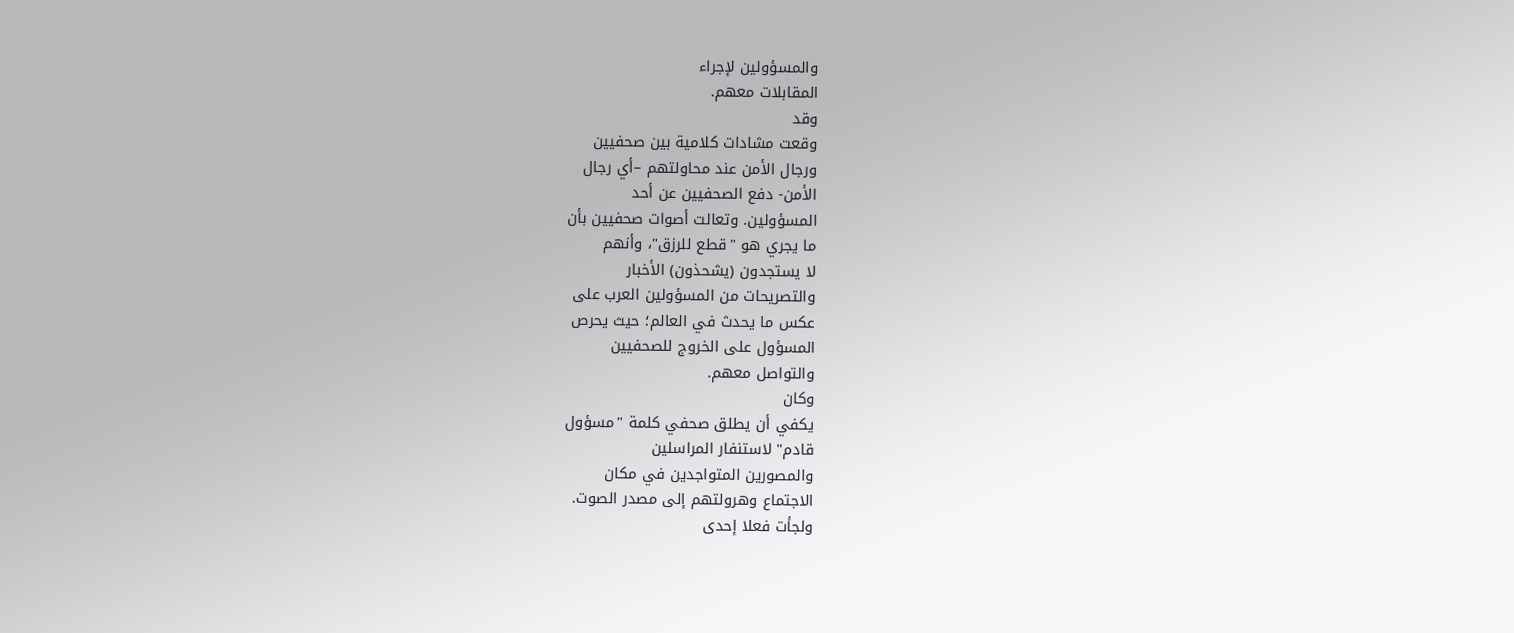والمسؤولين لإجراء
المقابلات معهم.
وقد
وقعت مشادات كلامية بين صحفيين
ورجال الأمن عند محاولتهم –أي رجال
الأمن- دفع الصحفيين عن أحد
المسؤولين. وتعالت أصوات صحفيين بأن
ما يجري هو "قطع للرزق"، وأنهم
لا يستجدون (يشحذون) الأخبار
والتصريحات من المسؤولين العرب على
عكس ما يحدث في العالم؛ حيث يحرص
المسؤول على الخروج للصحفيين
والتواصل معهم.
وكان
يكفي أن يطلق صحفي كلمة "مسؤول
قادم" لاستنفار المراسلين
والمصورين المتواجدين في مكان
الاجتماع وهرولتهم إلى مصدر الصوت.
ولجأت فعلا إحدى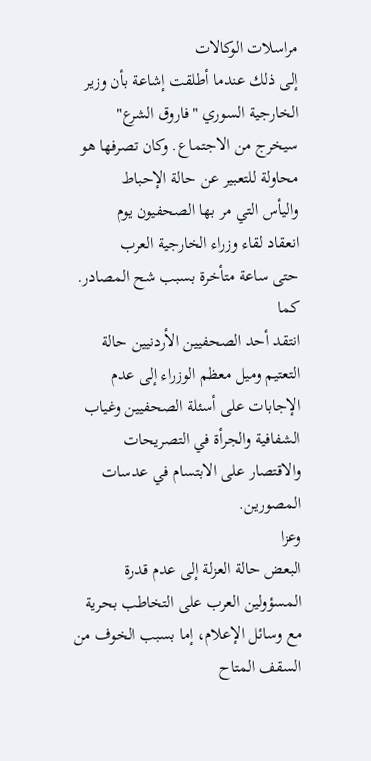مراسلات الوكالات
إلى ذلك عندما أطلقت إشاعة بأن وزير
الخارجية السوري "فاروق الشرع"
سيخرج من الاجتماع. وكان تصرفها هو
محاولة للتعبير عن حالة الإحباط
واليأس التي مر بها الصحفيون يوم
انعقاد لقاء وزراء الخارجية العرب
حتى ساعة متأخرة بسبب شح المصادر.
كما
انتقد أحد الصحفيين الأردنيين حالة
التعتيم وميل معظم الوزراء إلى عدم
الإجابات على أسئلة الصحفيين وغياب
الشفافية والجرأة في التصريحات
والاقتصار على الابتسام في عدسات
المصورين.
وعزا
البعض حالة العزلة إلى عدم قدرة
المسؤولين العرب على التخاطب بحرية
مع وسائل الإعلام، إما بسبب الخوف من
السقف المتاح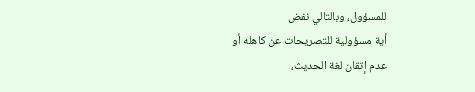للمسؤول، وبالتالي نفض
أية مسؤولية للتصريحات عن كاهله أو
عدم إتقان لغة الحديث،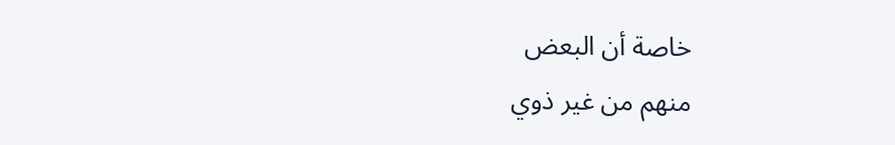خاصة أن البعض
منهم من غير ذوي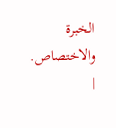الخبرة والاختصاص.
|